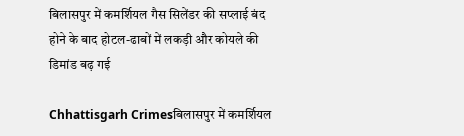बिलासपुर में कमर्शियल गैस सिलेंडर की सप्लाई बंद होने के बाद होटल-ढाबों में लकड़ी और कोयले की डिमांड बढ़ गई

Chhattisgarh Crimesबिलासपुर में कमर्शियल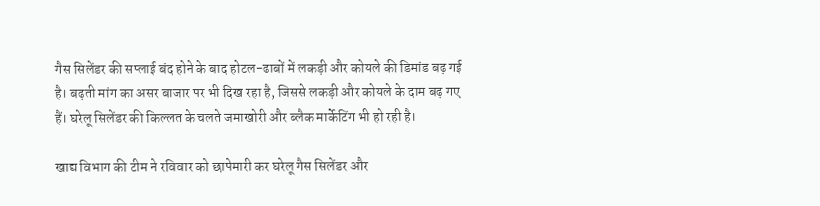गैस सिलेंडर की सप्लाई बंद होने के बाद होटल-ढाबों में लकड़ी और कोयले की डिमांड बढ़ गई है। बढ़ती मांग का असर बाजार पर भी दिख रहा है, जिससे लकड़ी और कोयले के दाम बढ़ गए हैं। घरेलू सिलेंडर की किल्लत के चलते जमाखोरी और ब्लैक मार्केटिंग भी हो रही है।

खाद्य विभाग की टीम ने रविवार को छापेमारी कर घरेलू गैस सिलेंडर और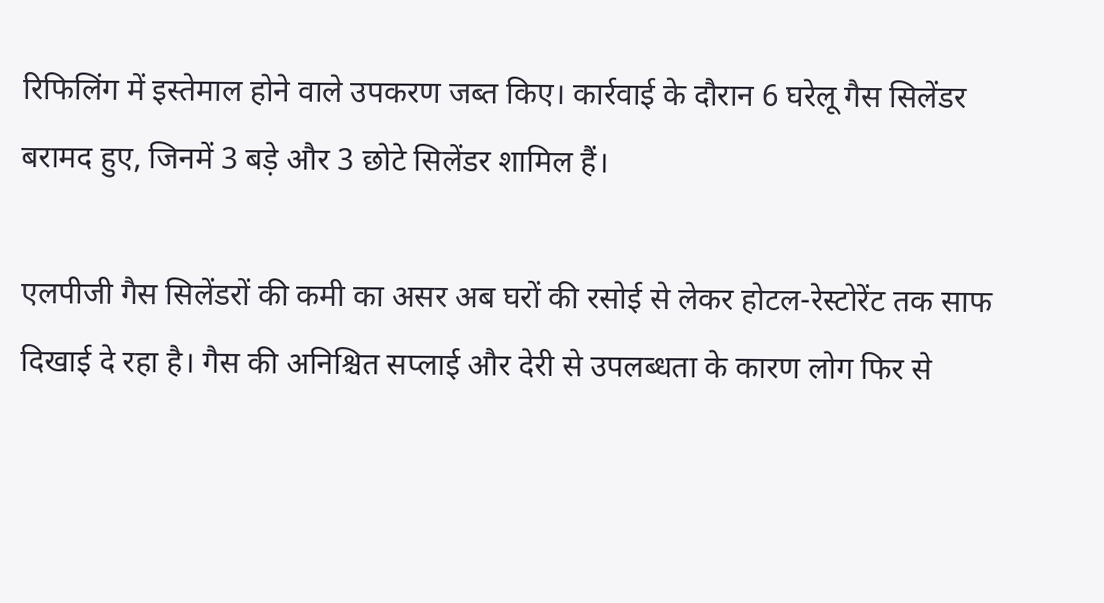रिफिलिंग में इस्तेमाल होने वाले उपकरण जब्त किए। कार्रवाई के दौरान 6 घरेलू गैस सिलेंडर बरामद हुए, जिनमें 3 बड़े और 3 छोटे सिलेंडर शामिल हैं।

एलपीजी गैस सिलेंडरों की कमी का असर अब घरों की रसोई से लेकर होटल-रेस्टोरेंट तक साफ दिखाई दे रहा है। गैस की अनिश्चित सप्लाई और देरी से उपलब्धता के कारण लोग फिर से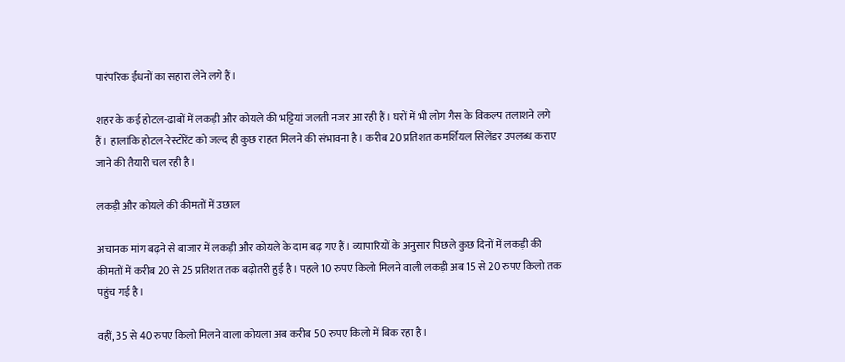पारंपरिक ईंधनों का सहारा लेने लगे हैं।

शहर के कई होटल-ढाबों में लकड़ी और कोयले की भट्टियां जलती नजर आ रही हैं। घरों में भी लोग गैस के विकल्प तलाशने लगे हैं। हालांकि होटल-रेस्टोरेंट को जल्द ही कुछ राहत मिलने की संभावना है। करीब 20 प्रतिशत कमर्शियल सिलेंडर उपलब्ध कराए जाने की तैयारी चल रही है।

लकड़ी और कोयले की कीमतों में उछाल

अचानक मांग बढ़ने से बाजार में लकड़ी और कोयले के दाम बढ़ गए हैं। व्यापारियों के अनुसार पिछले कुछ दिनों में लकड़ी की कीमतों में करीब 20 से 25 प्रतिशत तक बढ़ोतरी हुई है। पहले 10 रुपए किलो मिलने वाली लकड़ी अब 15 से 20 रुपए किलो तक पहुंच गई है।

वहीं, 35 से 40 रुपए किलो मिलने वाला कोयला अब करीब 50 रुपए किलो में बिक रहा है।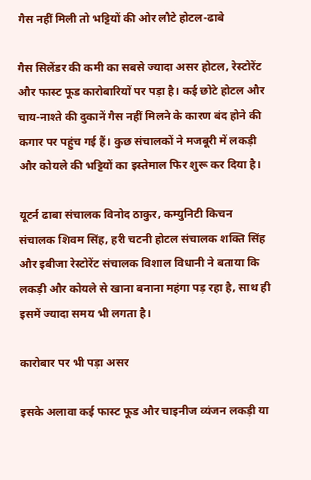गैस नहीं मिली तो भट्टियों की ओर लौटे होटल-ढाबे

गैस सिलेंडर की कमी का सबसे ज्यादा असर होटल, रेस्टोरेंट और फास्ट फूड कारोबारियों पर पड़ा है। कई छोटे होटल और चाय-नाश्ते की दुकानें गैस नहीं मिलने के कारण बंद होने की कगार पर पहुंच गई हैं। कुछ संचालकों ने मजबूरी में लकड़ी और कोयले की भट्टियों का इस्तेमाल फिर शुरू कर दिया है।

यूटर्न ढाबा संचालक विनोद ठाकुर, कम्युनिटी किचन संचालक शिवम सिंह, हरी चटनी होटल संचालक शक्ति सिंह और इबीजा रेस्टोरेंट संचालक विशाल विधानी ने बताया कि लकड़ी और कोयले से खाना बनाना महंगा पड़ रहा है, साथ ही इसमें ज्यादा समय भी लगता है।

कारोबार पर भी पड़ा असर

इसके अलावा कई फास्ट फूड और चाइनीज व्यंजन लकड़ी या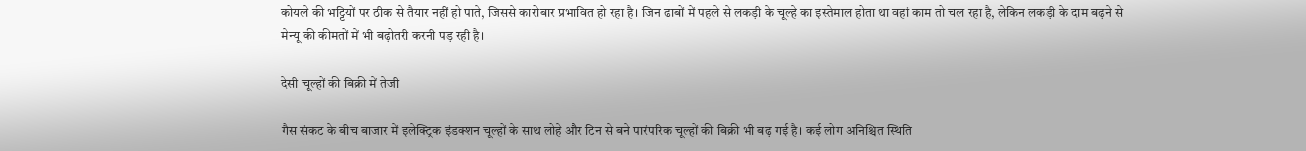कोयले की भट्टियों पर ठीक से तैयार नहीं हो पाते, जिससे कारोबार प्रभावित हो रहा है। जिन ढाबों में पहले से लकड़ी के चूल्हे का इस्तेमाल होता था वहां काम तो चल रहा है, लेकिन लकड़ी के दाम बढ़ने से मेन्यू की कीमतों में भी बढ़ोतरी करनी पड़ रही है।

देसी चूल्हों की बिक्री में तेजी

गैस संकट के बीच बाजार में इलेक्ट्रिक इंडक्शन चूल्हों के साथ लोहे और टिन से बने पारंपरिक चूल्हों की बिक्री भी बढ़ गई है। कई लोग अनिश्चित स्थिति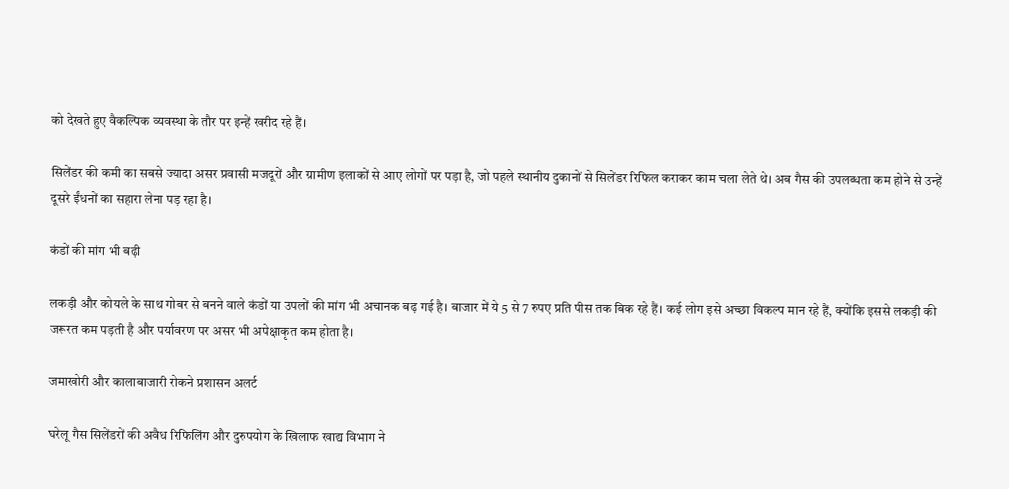को देखते हुए वैकल्पिक व्यवस्था के तौर पर इन्हें खरीद रहे हैं।

सिलेंडर की कमी का सबसे ज्यादा असर प्रवासी मजदूरों और ग्रामीण इलाकों से आए लोगों पर पड़ा है, जो पहले स्थानीय दुकानों से सिलेंडर रिफिल कराकर काम चला लेते थे। अब गैस की उपलब्धता कम होने से उन्हें दूसरे ईंधनों का सहारा लेना पड़ रहा है।

कंडों की मांग भी बढ़ी

लकड़ी और कोयले के साथ गोबर से बनने वाले कंडों या उपलों की मांग भी अचानक बढ़ गई है। बाजार में ये 5 से 7 रुपए प्रति पीस तक बिक रहे हैं। कई लोग इसे अच्छा विकल्प मान रहे हैं, क्योंकि इससे लकड़ी की जरूरत कम पड़ती है और पर्यावरण पर असर भी अपेक्षाकृत कम होता है।

जमाखोरी और कालाबाजारी रोकने प्रशासन अलर्ट

घरेलू गैस सिलेंडरों की अवैध रिफिलिंग और दुरुपयोग के खिलाफ खाद्य विभाग ने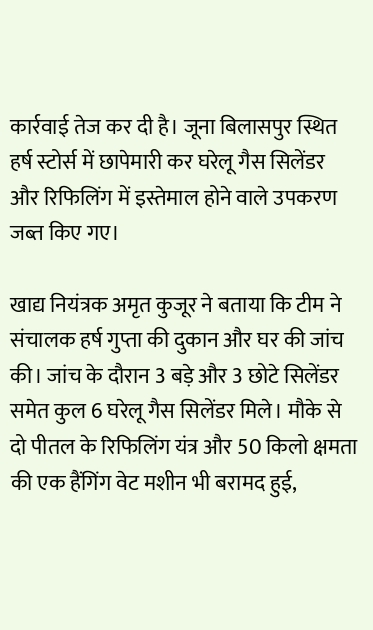कार्रवाई तेज कर दी है। जूना बिलासपुर स्थित हर्ष स्टोर्स में छापेमारी कर घरेलू गैस सिलेंडर और रिफिलिंग में इस्तेमाल होने वाले उपकरण जब्त किए गए।

खाद्य नियंत्रक अमृत कुजूर ने बताया कि टीम ने संचालक हर्ष गुप्ता की दुकान और घर की जांच की। जांच के दौरान 3 बड़े और 3 छोटे सिलेंडर समेत कुल 6 घरेलू गैस सिलेंडर मिले। मौके से दो पीतल के रिफिलिंग यंत्र और 50 किलो क्षमता की एक हैंगिंग वेट मशीन भी बरामद हुई,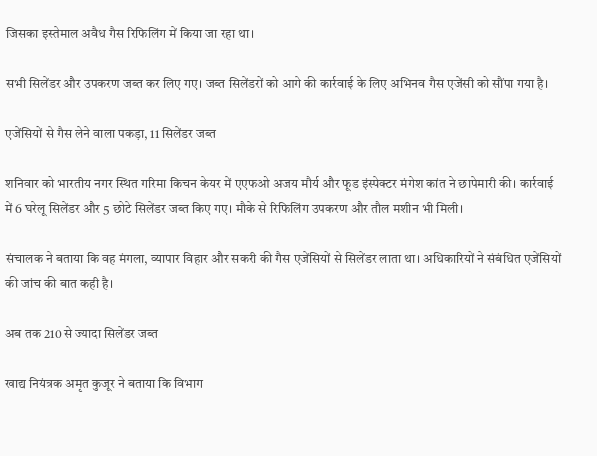जिसका इस्तेमाल अवैध गैस रिफिलिंग में किया जा रहा था।

सभी सिलेंडर और उपकरण जब्त कर लिए गए। जब्त सिलेंडरों को आगे की कार्रवाई के लिए अभिनव गैस एजेंसी को सौंपा गया है।

एजेंसियों से गैस लेने वाला पकड़ा, 11 सिलेंडर जब्त

शनिवार को भारतीय नगर स्थित गरिमा किचन केयर में एएफओ अजय मौर्य और फूड इंस्पेक्टर मंगेश कांत ने छापेमारी की। कार्रवाई में 6 घरेलू सिलेंडर और 5 छोटे सिलेंडर जब्त किए गए। मौके से रिफिलिंग उपकरण और तौल मशीन भी मिली।

संचालक ने बताया कि वह मंगला, व्यापार विहार और सकरी की गैस एजेंसियों से सिलेंडर लाता था। अधिकारियों ने संबंधित एजेंसियों की जांच की बात कही है।

अब तक 210 से ज्यादा सिलेंडर जब्त

खाद्य नियंत्रक अमृत कुजूर ने बताया कि विभाग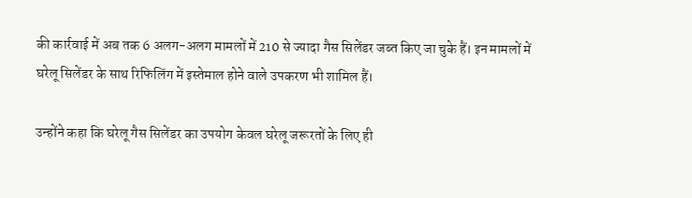की कार्रवाई में अब तक 6 अलग-अलग मामलों में 210 से ज्यादा गैस सिलेंडर जब्त किए जा चुके हैं। इन मामलों में घरेलू सिलेंडर के साथ रिफिलिंग में इस्तेमाल होने वाले उपकरण भी शामिल हैं।

उन्होंने कहा कि घरेलू गैस सिलेंडर का उपयोग केवल घरेलू जरूरतों के लिए ही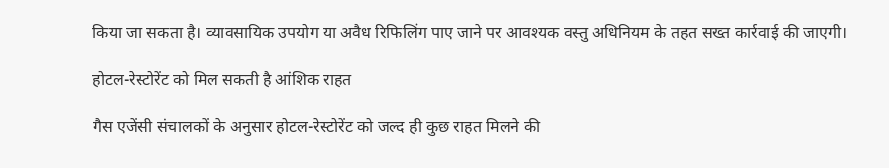किया जा सकता है। व्यावसायिक उपयोग या अवैध रिफिलिंग पाए जाने पर आवश्यक वस्तु अधिनियम के तहत सख्त कार्रवाई की जाएगी।

होटल-रेस्टोरेंट को मिल सकती है आंशिक राहत

गैस एजेंसी संचालकों के अनुसार होटल-रेस्टोरेंट को जल्द ही कुछ राहत मिलने की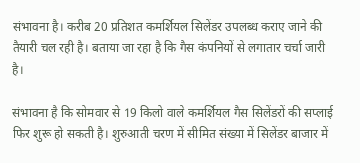संभावना है। करीब 20 प्रतिशत कमर्शियल सिलेंडर उपलब्ध कराए जाने की तैयारी चल रही है। बताया जा रहा है कि गैस कंपनियों से लगातार चर्चा जारी है।

संभावना है कि सोमवार से 19 किलो वाले कमर्शियल गैस सिलेंडरों की सप्लाई फिर शुरू हो सकती है। शुरुआती चरण में सीमित संख्या में सिलेंडर बाजार में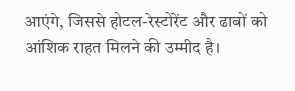आएंगे, जिससे होटल-रेस्टोरेंट और ढाबों को आंशिक राहत मिलने की उम्मीद है।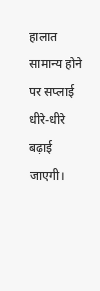हालात सामान्य होने पर सप्लाई धीरे-धीरे बढ़ाई जाएगी।